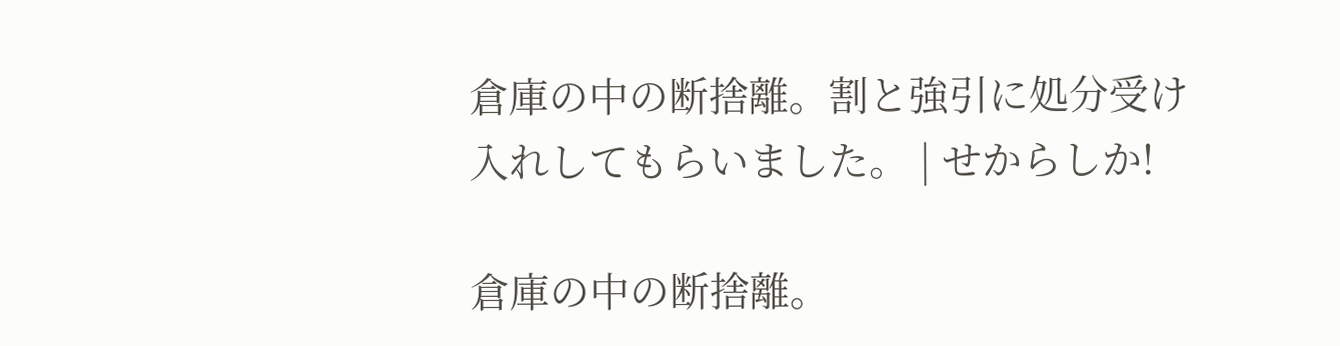倉庫の中の断捨離。割と強引に処分受け入れしてもらいました。 | せからしか!

倉庫の中の断捨離。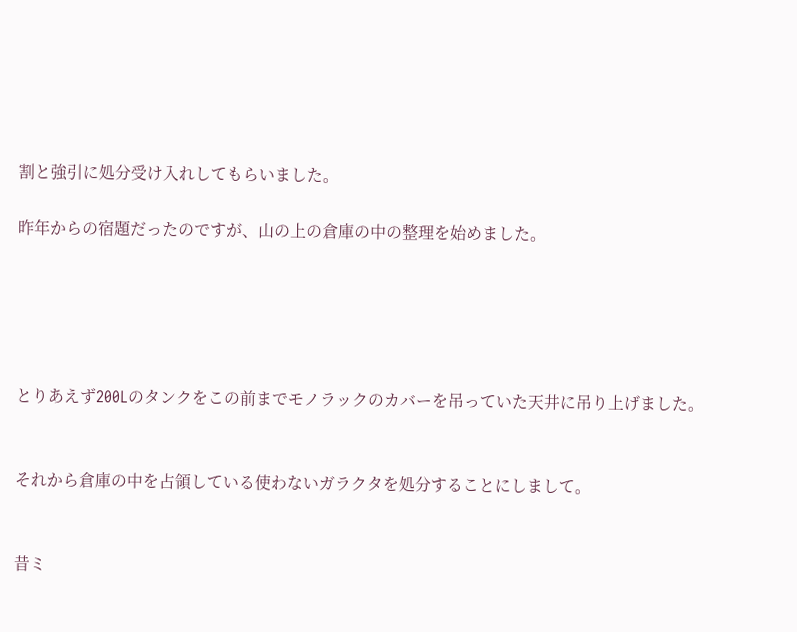割と強引に処分受け入れしてもらいました。

昨年からの宿題だったのですが、山の上の倉庫の中の整理を始めました。





とりあえず200Lのタンクをこの前までモノラックのカバーを吊っていた天井に吊り上げました。


それから倉庫の中を占領している使わないガラクタを処分することにしまして。


昔ミ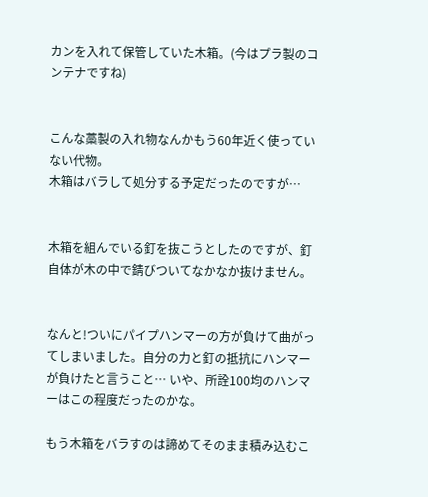カンを入れて保管していた木箱。(今はプラ製のコンテナですね)


こんな藁製の入れ物なんかもう60年近く使っていない代物。
木箱はバラして処分する予定だったのですが…


木箱を組んでいる釘を抜こうとしたのですが、釘自体が木の中で錆びついてなかなか抜けません。


なんと!ついにパイプハンマーの方が負けて曲がってしまいました。自分の力と釘の抵抗にハンマーが負けたと言うこと… いや、所詮100均のハンマーはこの程度だったのかな。

もう木箱をバラすのは諦めてそのまま積み込むこ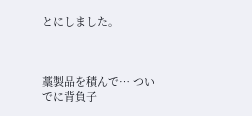とにしました。



藁製品を積んで… ついでに背負子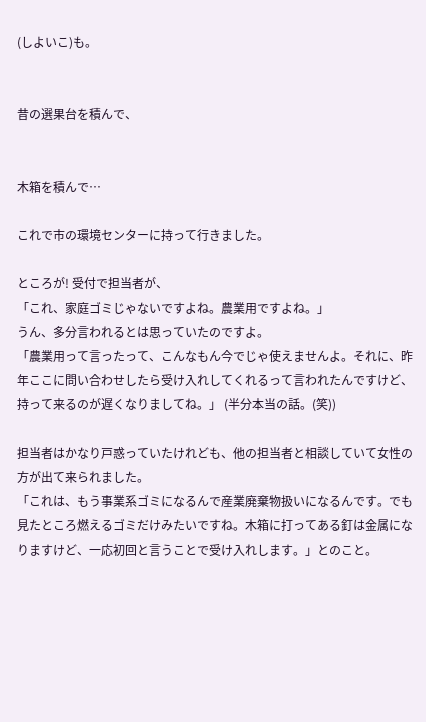(しよいこ)も。


昔の選果台を積んで、


木箱を積んで…

これで市の環境センターに持って行きました。

ところが! 受付で担当者が、
「これ、家庭ゴミじゃないですよね。農業用ですよね。」
うん、多分言われるとは思っていたのですよ。
「農業用って言ったって、こんなもん今でじゃ使えませんよ。それに、昨年ここに問い合わせしたら受け入れしてくれるって言われたんですけど、持って来るのが遅くなりましてね。」 (半分本当の話。(笑))

担当者はかなり戸惑っていたけれども、他の担当者と相談していて女性の方が出て来られました。
「これは、もう事業系ゴミになるんで産業廃棄物扱いになるんです。でも見たところ燃えるゴミだけみたいですね。木箱に打ってある釘は金属になりますけど、一応初回と言うことで受け入れします。」とのこと。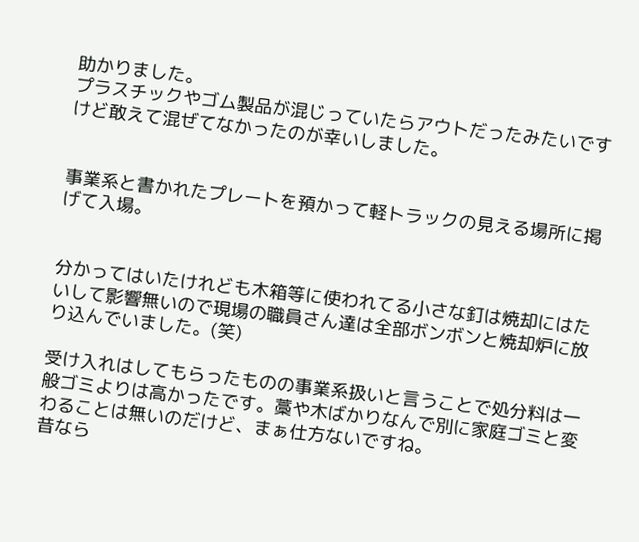助かりました。
プラスチックやゴム製品が混じっていたらアウトだったみたいですけど敢えて混ぜてなかったのが幸いしました。


事業系と書かれたプレートを預かって軽トラックの見える場所に掲げて入場。


分かってはいたけれども木箱等に使われてる小さな釘は焼却にはたいして影響無いので現場の職員さん達は全部ボンボンと焼却炉に放り込んでいました。(笑)

受け入れはしてもらったものの事業系扱いと言うことで処分料は一般ゴミよりは高かったです。藁や木ばかりなんで別に家庭ゴミと変わることは無いのだけど、まぁ仕方ないですね。
昔なら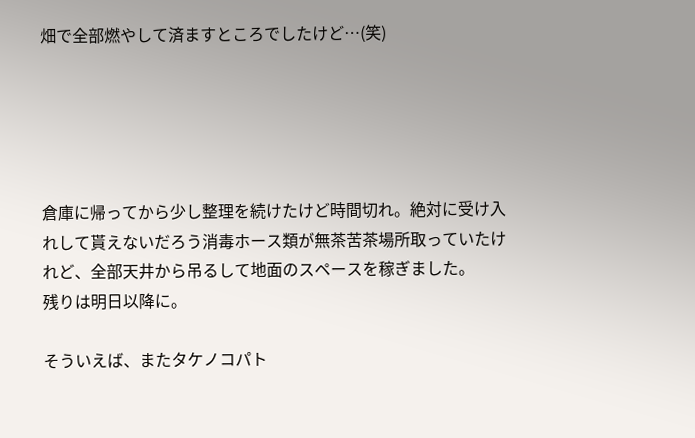畑で全部燃やして済ますところでしたけど…(笑)





倉庫に帰ってから少し整理を続けたけど時間切れ。絶対に受け入れして貰えないだろう消毒ホース類が無茶苦茶場所取っていたけれど、全部天井から吊るして地面のスペースを稼ぎました。
残りは明日以降に。

そういえば、またタケノコパト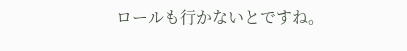ロールも行かないとですね。